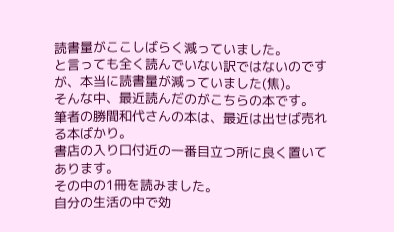読書量がここしばらく減っていました。
と言っても全く読んでいない訳ではないのですが、本当に読書量が減っていました(焦)。
そんな中、最近読んだのがこちらの本です。
筆者の勝間和代さんの本は、最近は出せば売れる本ばかり。
書店の入り口付近の一番目立つ所に良く置いてあります。
その中の1冊を読みました。
自分の生活の中で効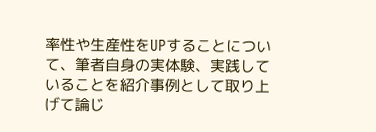率性や生産性をUPすることについて、筆者自身の実体験、実践していることを紹介事例として取り上げて論じ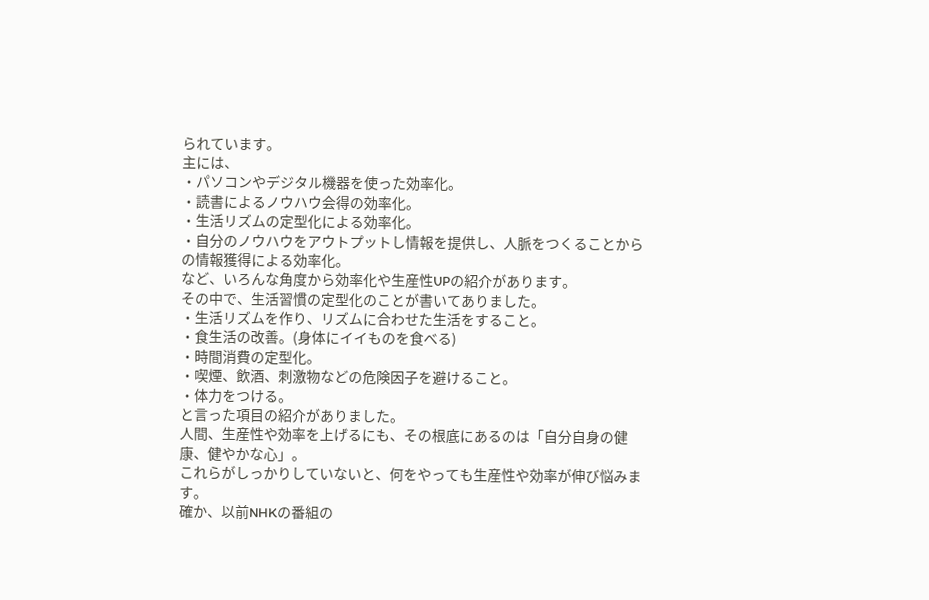られています。
主には、
・パソコンやデジタル機器を使った効率化。
・読書によるノウハウ会得の効率化。
・生活リズムの定型化による効率化。
・自分のノウハウをアウトプットし情報を提供し、人脈をつくることからの情報獲得による効率化。
など、いろんな角度から効率化や生産性UPの紹介があります。
その中で、生活習慣の定型化のことが書いてありました。
・生活リズムを作り、リズムに合わせた生活をすること。
・食生活の改善。(身体にイイものを食べる)
・時間消費の定型化。
・喫煙、飲酒、刺激物などの危険因子を避けること。
・体力をつける。
と言った項目の紹介がありました。
人間、生産性や効率を上げるにも、その根底にあるのは「自分自身の健康、健やかな心」。
これらがしっかりしていないと、何をやっても生産性や効率が伸び悩みます。
確か、以前NHKの番組の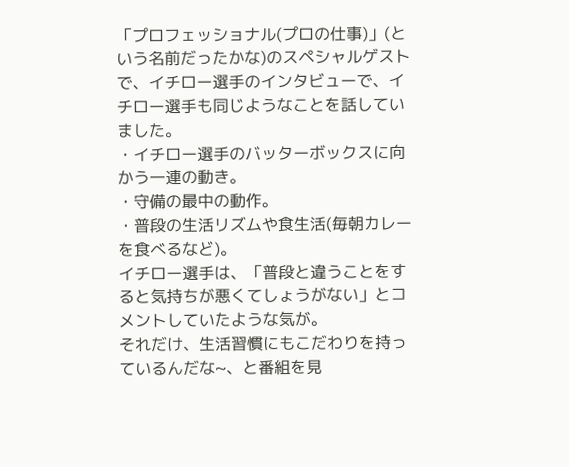「プロフェッショナル(プロの仕事)」(という名前だったかな)のスペシャルゲストで、イチロー選手のインタビューで、イチロー選手も同じようなことを話していました。
・イチロー選手のバッターボックスに向かう一連の動き。
・守備の最中の動作。
・普段の生活リズムや食生活(毎朝カレーを食べるなど)。
イチロー選手は、「普段と違うことをすると気持ちが悪くてしょうがない」とコメントしていたような気が。
それだけ、生活習慣にもこだわりを持っているんだな~、と番組を見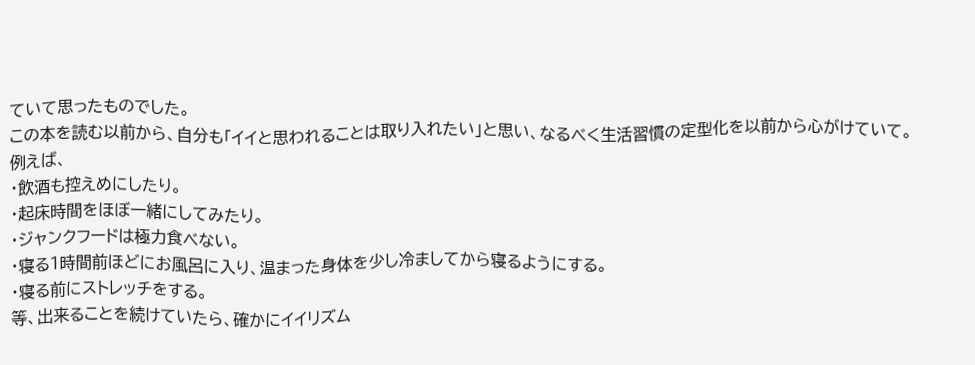ていて思ったものでした。
この本を読む以前から、自分も「イイと思われることは取り入れたい」と思い、なるべく生活習慣の定型化を以前から心がけていて。
例えば、
・飲酒も控えめにしたり。
・起床時間をほぼ一緒にしてみたり。
・ジャンクフードは極力食べない。
・寝る1時間前ほどにお風呂に入り、温まった身体を少し冷ましてから寝るようにする。
・寝る前にストレッチをする。
等、出来ることを続けていたら、確かにイイリズム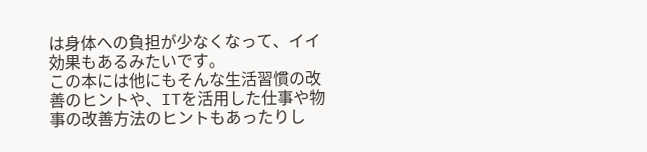は身体への負担が少なくなって、イイ効果もあるみたいです。
この本には他にもそんな生活習慣の改善のヒントや、ITを活用した仕事や物事の改善方法のヒントもあったりし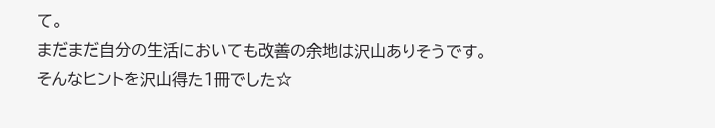て。
まだまだ自分の生活においても改善の余地は沢山ありそうです。
そんなヒントを沢山得た1冊でした☆